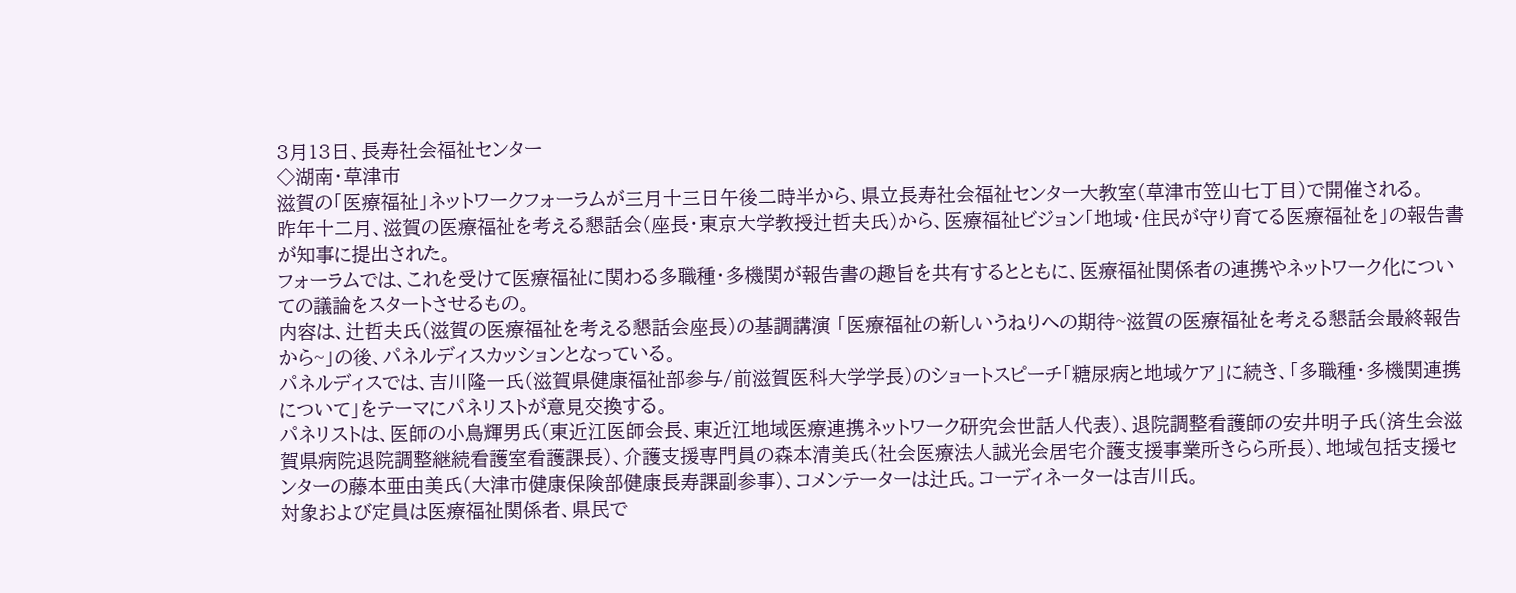3月13日、長寿社会福祉センター
◇湖南・草津市
滋賀の「医療福祉」ネットワークフォーラムが三月十三日午後二時半から、県立長寿社会福祉センター大教室(草津市笠山七丁目)で開催される。
昨年十二月、滋賀の医療福祉を考える懇話会(座長・東京大学教授辻哲夫氏)から、医療福祉ビジョン「地域・住民が守り育てる医療福祉を」の報告書が知事に提出された。
フォーラムでは、これを受けて医療福祉に関わる多職種・多機関が報告書の趣旨を共有するとともに、医療福祉関係者の連携やネットワーク化についての議論をスタートさせるもの。
内容は、辻哲夫氏(滋賀の医療福祉を考える懇話会座長)の基調講演 「医療福祉の新しいうねりへの期待~滋賀の医療福祉を考える懇話会最終報告から~」の後、パネルディスカッションとなっている。
パネルディスでは、吉川隆一氏(滋賀県健康福祉部参与/前滋賀医科大学学長)のショートスピーチ「糖尿病と地域ケア」に続き、「多職種・多機関連携について」をテーマにパネリストが意見交換する。
パネリストは、医師の小鳥輝男氏(東近江医師会長、東近江地域医療連携ネットワーク研究会世話人代表)、退院調整看護師の安井明子氏(済生会滋賀県病院退院調整継続看護室看護課長)、介護支援専門員の森本清美氏(社会医療法人誠光会居宅介護支援事業所きらら所長)、地域包括支援センターの藤本亜由美氏(大津市健康保険部健康長寿課副参事)、コメンテーターは辻氏。コーディネーターは吉川氏。
対象および定員は医療福祉関係者、県民で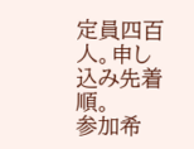定員四百人。申し込み先着順。
参加希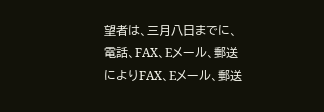望者は、三月八日までに、電話、FAX、Eメール、郵送によりFAX、Eメール、郵送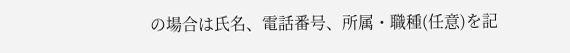の場合は氏名、電話番号、所属・職種(任意)を記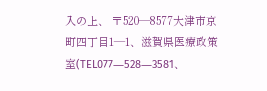入の上、 〒520―8577大津市京町四丁目1―1、滋賀県医療政策室(TEL077―528―3581、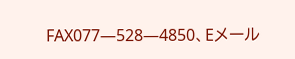FAX077―528―4850、Eメール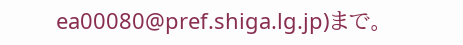ea00080@pref.shiga.lg.jp)まで。